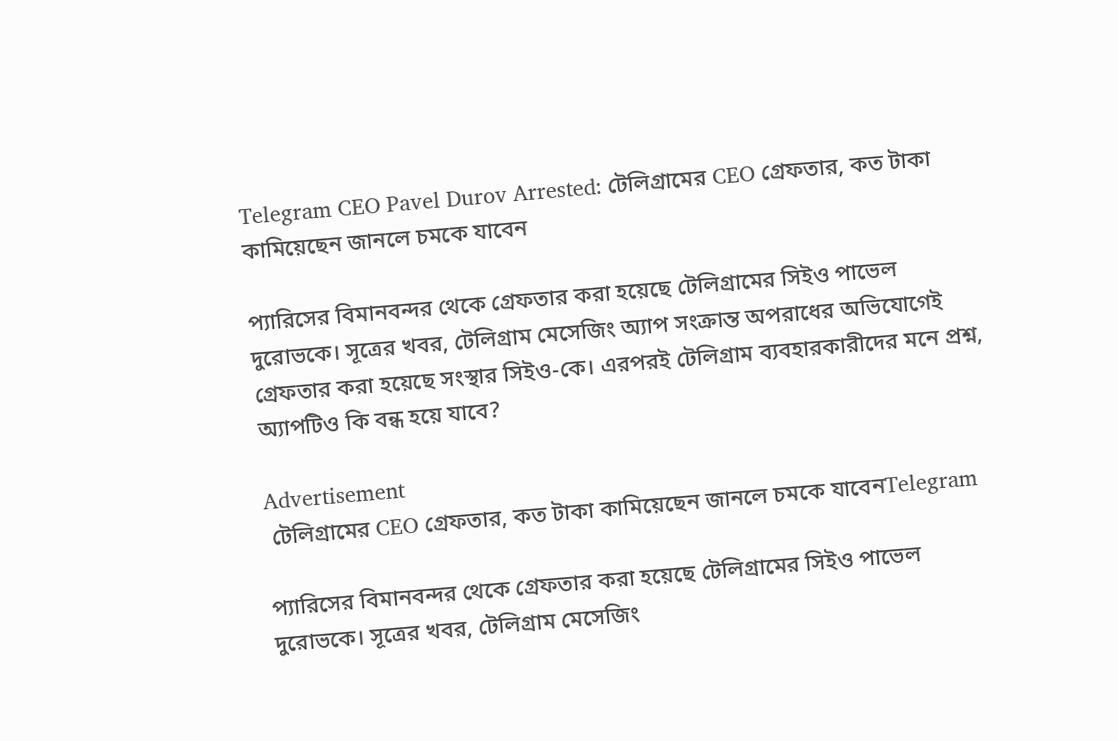Telegram CEO Pavel Durov Arrested: টেলিগ্রামের CEO গ্রেফতার, কত টাকা কামিয়েছেন জানলে চমকে যাবেন

প্যারিসের বিমানবন্দর থেকে গ্রেফতার করা হয়েছে টেলিগ্রামের সিইও পাভেল দুরোভকে। সূত্রের খবর, টেলিগ্রাম মেসেজিং অ্যাপ সংক্রান্ত অপরাধের অভিযোগেই গ্রেফতার করা হয়েছে সংস্থার সিইও-কে। এরপরই টেলিগ্রাম ব্যবহারকারীদের মনে প্রশ্ন, অ্যাপটিও কি বন্ধ হয়ে যাবে?

Advertisement
 টেলিগ্রামের CEO গ্রেফতার, কত টাকা কামিয়েছেন জানলে চমকে যাবেনTelegram

প্যারিসের বিমানবন্দর থেকে গ্রেফতার করা হয়েছে টেলিগ্রামের সিইও পাভেল দুরোভকে। সূত্রের খবর, টেলিগ্রাম মেসেজিং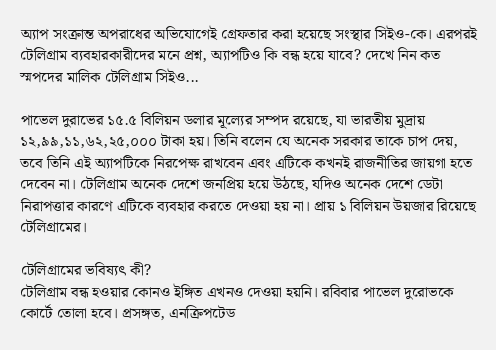অ্যাপ সংক্রান্ত অপরাধের অভিযোগেই গ্রেফতার করা হয়েছে সংস্থার সিইও-কে। এরপরই টেলিগ্রাম ব্যবহারকারীদের মনে প্রশ্ন, অ্যাপটিও কি বন্ধ হয়ে যাবে? দেখে নিন কত স্মপদের মালিক টেলিগ্রাম সিইও...

পাভেল দুরাভের ১৫.৫ বিলিয়ন ডলার মূল্যের সম্পদ রয়েছে, যা ভারতীয় মুদ্রায় ১২,৯৯,১১,৬২,২৫,০০০ টাকা হয়। তিনি বলেন যে অনেক সরকার তাকে চাপ দেয়, তবে তিনি এই অ্যাপটিকে নিরপেক্ষ রাখবেন এবং এটিকে কখনই রাজনীতির জায়গা হতে দেবেন না। টেলিগ্রাম অনেক দেশে জনপ্রিয় হয়ে উঠছে, যদিও অনেক দেশে ডেটা নিরাপত্তার কারণে এটিকে ব্যবহার করতে দেওয়া হয় না। প্রায় ১ বিলিয়ন উয়জার রিয়েছে টেলিগ্রামের।

টেলিগ্রামের ভবিষ্যৎ কী?
টেলিগ্রাম বন্ধ হওয়ার কোনও ইঙ্গিত এখনও দেওয়া হয়নি। রবিবার পাভেল দুরোভকে কোর্টে তোলা হবে। প্রসঙ্গত, এনক্রিপটেড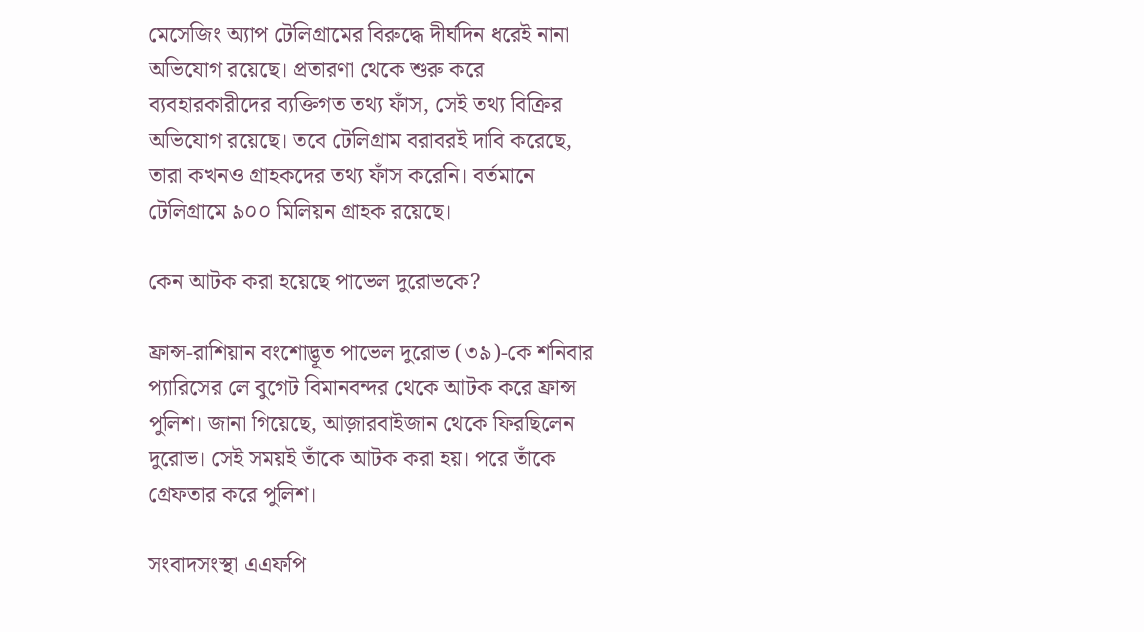মেসেজিং অ্যাপ টেলিগ্রামের বিরুদ্ধে দীর্ঘদিন ধরেই নানা অভিযোগ রয়েছে। প্রতারণা থেকে শুরু করে ব্যবহারকারীদের ব্যক্তিগত তথ্য ফাঁস, সেই তথ্য বিক্রির অভিযোগ রয়েছে। তবে টেলিগ্রাম বরাবরই দাবি করেছে, তারা কখনও গ্রাহকদের তথ্য ফাঁস করেনি। বর্তমানে টেলিগ্রামে ৯০০ মিলিয়ন গ্রাহক রয়েছে।

কেন আটক করা হয়েছে পাভেল দুরোভকে?

ফ্রান্স-রাশিয়ান বংশোদ্ভূত পাভেল দুরোভ (৩৯)-কে শনিবার প্যারিসের লে বুগেট বিমানবন্দর থেকে আটক করে ফ্রান্স পুলিশ। জানা গিয়েছে, আজ়ারবাইজান থেকে ফিরছিলেন দুরোভ। সেই সময়ই তাঁকে আটক করা হয়। পরে তাঁকে গ্রেফতার করে পুলিশ।

সংবাদসংস্থা এএফপি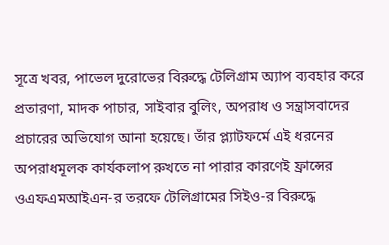সূত্রে খবর, পাভেল দুরোভের বিরুদ্ধে টেলিগ্রাম অ্যাপ ব্যবহার করে প্রতারণা, মাদক পাচার, সাইবার বুলিং, অপরাধ ও সন্ত্রাসবাদের প্রচারের অভিযোগ আনা হয়েছে। তাঁর প্ল্যাটফর্মে এই ধরনের অপরাধমূলক কার্যকলাপ রুখতে না পারার কারণেই ফ্রান্সের ওএফএমআইএন-র তরফে টেলিগ্রামের সিইও-র বিরুদ্ধে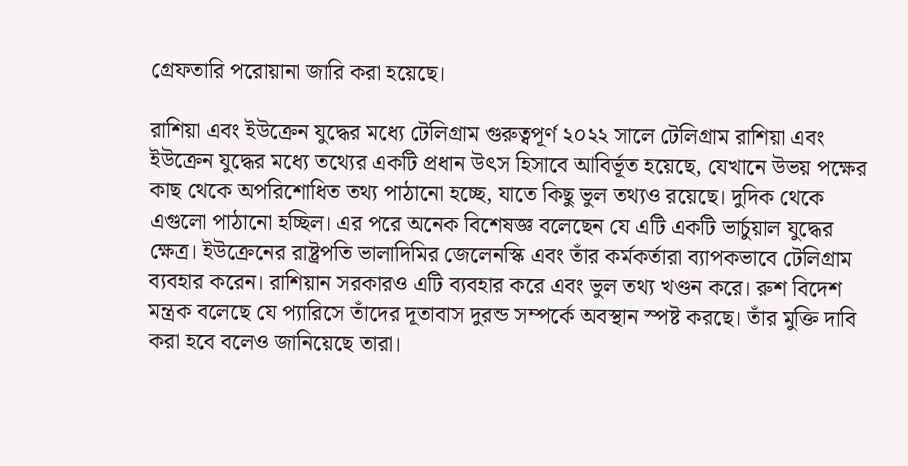গ্রেফতারি পরোয়ানা জারি করা হয়েছে।

রাশিয়া এবং ইউক্রেন যুদ্ধের মধ্যে টেলিগ্রাম গুরুত্বপূর্ণ ২০২২ সালে টেলিগ্রাম রাশিয়া এবং ইউক্রেন যুদ্ধের মধ্যে তথ্যের একটি প্রধান উৎস হিসাবে আবির্ভূত হয়েছে, যেখানে উভয় পক্ষের কাছ থেকে অপরিশোধিত তথ্য পাঠানো হচ্ছে, যাতে কিছু ভুল তথ্যও রয়েছে। দুদিক থেকে এগুলো পাঠানো হচ্ছিল। এর পরে অনেক বিশেষজ্ঞ বলেছেন যে এটি একটি ভার্চুয়াল যুদ্ধের ক্ষেত্র। ইউক্রেনের রাষ্ট্রপতি ভালাদিমির জেলেনস্কি এবং তাঁর কর্মকর্তারা ব্যাপকভাবে টেলিগ্রাম ব্যবহার করেন। রাশিয়ান সরকারও এটি ব্যবহার করে এবং ভুল তথ্য খণ্ডন করে। রুশ বিদেশ মন্ত্রক বলেছে যে প্যারিসে তাঁদের দূতাবাস দুরন্ড সম্পর্কে অবস্থান স্পষ্ট করছে। তাঁর মুক্তি দাবি করা হবে বলেও জানিয়েছে তারা।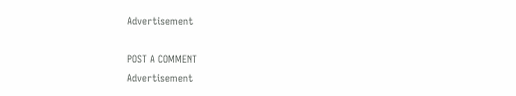Advertisement

POST A COMMENT
Advertisement